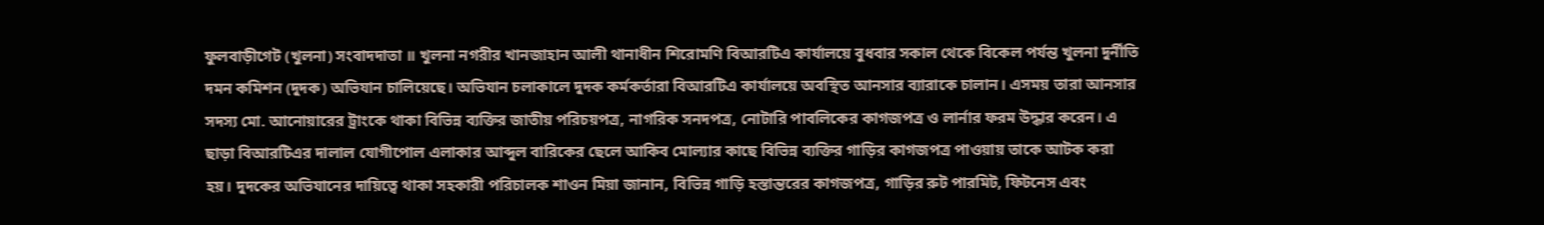ফুলবাড়ীগেট (খুলনা) সংবাদদাতা ॥ খুলনা নগরীর খানজাহান আলী থানাধীন শিরোমণি বিআরটিএ কার্যালয়ে বুধবার সকাল থেকে বিকেল পর্যন্ত খুলনা দুর্নীতি দমন কমিশন (দুদক) অভিযান চালিয়েছে। অভিযান চলাকালে দুদক কর্মকর্তারা বিআরটিএ কার্যালয়ে অবস্থিত আনসার ব্যারাকে চালান। এসময় তারা আনসার সদস্য মো. আনোয়ারের ট্রাংকে থাকা বিভিন্ন ব্যক্তির জাতীয় পরিচয়পত্র, নাগরিক সনদপত্র, নোটারি পাবলিকের কাগজপত্র ও লার্নার ফরম উদ্ধার করেন। এ ছাড়া বিআরটিএর দালাল যোগীপোল এলাকার আব্দুল বারিকের ছেলে আকিব মোল্যার কাছে বিভিন্ন ব্যক্তির গাড়ির কাগজপত্র পাওয়ায় তাকে আটক করা হয়। দুদকের অভিযানের দায়িত্বে থাকা সহকারী পরিচালক শাওন মিয়া জানান, বিভিন্ন গাড়ি হস্তান্তরের কাগজপত্র, গাড়ির রুট পারমিট, ফিটনেস এবং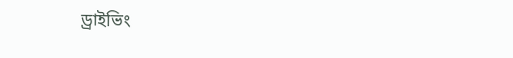ড্রাইভিং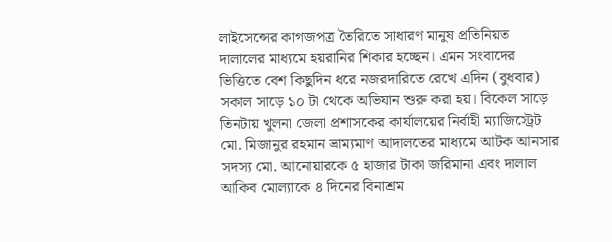লাইসেন্সের কাগজপত্র তৈরিতে সাধারণ মানুষ প্রতিনিয়ত দালালের মাধ্যমে হয়রানির শিকার হচ্ছেন। এমন সংবাদের ভিত্তিতে বেশ কিছুদিন ধরে নজরদারিতে রেখে এদিন (বুধবার) সকাল সাড়ে ১০ টা থেকে অভিযান শুরু করা হয়। বিকেল সাড়ে তিনটায় খুলনা জেলা প্রশাসকের কার্যালয়ের নির্বাহী ম্যাজিস্ট্রেট মো. মিজানুর রহমান ভ্রাম্যমাণ আদালতের মাধ্যমে আটক আনসার সদস্য মো. আনোয়ারকে ৫ হাজার টাকা জরিমানা এবং দালাল আকিব মোল্যাকে ৪ দিনের বিনাশ্রম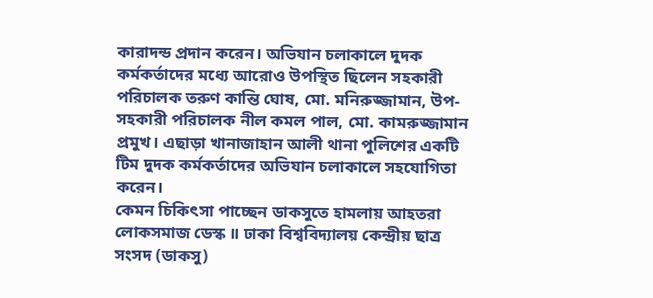কারাদন্ড প্রদান করেন। অভিযান চলাকালে দুদক কর্মকর্তাদের মধ্যে আরোও উপস্থিত ছিলেন সহকারী পরিচালক তরুণ কান্তি ঘোষ, মো. মনিরুজ্জামান, উপ-সহকারী পরিচালক নীল কমল পাল, মো. কামরুজ্জামান প্রমুখ। এছাড়া খানাজাহান আলী থানা পুলিশের একটি টিম দুদক কর্মকর্তাদের অভিযান চলাকালে সহযোগিতা করেন।
কেমন চিকিৎসা পাচ্ছেন ডাকসুতে হামলায় আহতরা
লোকসমাজ ডেস্ক ॥ ঢাকা বিশ্ববিদ্যালয় কেন্দ্রীয় ছাত্র সংসদ (ডাকসু)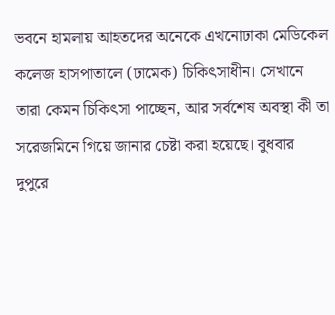ভবনে হামলায় আহতদের অনেকে এখনোঢাকা মেডিকেল কলেজ হাসপাতালে (ঢামেক) চিকিৎসাধীন। সেখানে তারা কেমন চিকিৎসা পাচ্ছেন, আর সর্বশেষ অবস্থা কী তা সরেজমিনে গিয়ে জানার চেষ্টা করা হয়েছে। বুধবার দুপুরে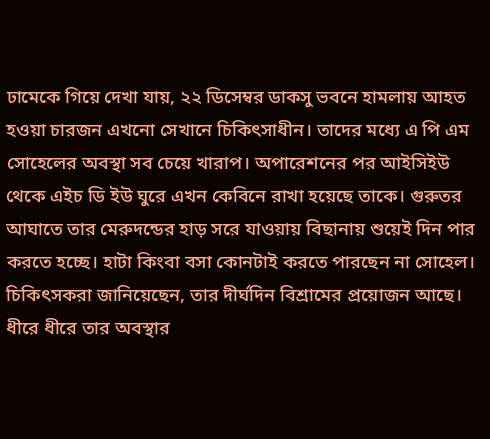ঢামেকে গিয়ে দেখা যায়, ২২ ডিসেম্বর ডাকসু ভবনে হামলায় আহত হওয়া চারজন এখনো সেখানে চিকিৎসাধীন। তাদের মধ্যে এ পি এম সোহেলের অবস্থা সব চেয়ে খারাপ। অপারেশনের পর আইসিইউ থেকে এইচ ডি ইউ ঘুরে এখন কেবিনে রাখা হয়েছে তাকে। গুরুতর আঘাতে তার মেরুদন্ডের হাড় সরে যাওয়ায় বিছানায় শুয়েই দিন পার করতে হচ্ছে। হাটা কিংবা বসা কোনটাই করতে পারছেন না সোহেল। চিকিৎসকরা জানিয়েছেন, তার দীর্ঘদিন বিশ্রামের প্রয়োজন আছে। ধীরে ধীরে তার অবস্থার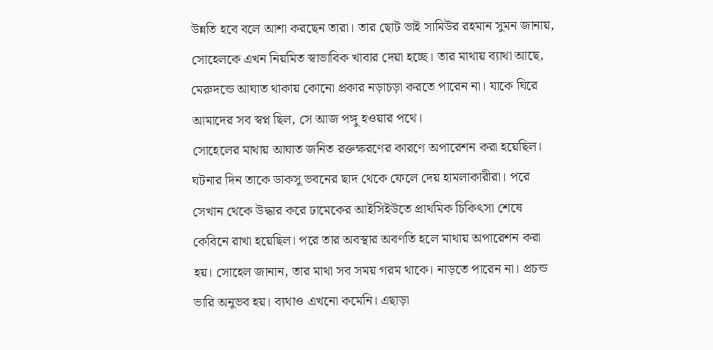উন্নতি হবে বলে আশা করছেন তারা। তার ছোট ভাই সামিউর রহমান সুমন জানায়, সোহেলকে এখন নিয়মিত স্বাভাবিক খাবার দেয়া হচ্ছে। তার মাথায় ব্যাথা আছে, মেরুদন্ডে আঘাত থাকায় কোনো প্রকার নড়াচড়া করতে পারেন না। যাকে ঘিরে আমাদের সব স্বপ্ন ছিল, সে আজ পঙ্গু হওয়ার পথে।
সোহেলের মাথায় আঘাত জনিত রক্তক্ষরণের কারণে অপারেশন করা হয়েছিল। ঘটনার দিন তাকে ডাকসু ভবনের ছাদ থেকে ফেলে দেয় হামলাকারীরা। পরে সেখান থেকে উদ্ধার করে ঢামেকের আইসিইউতে প্রাথমিক চিকিৎসা শেষে কেবিনে রাখা হয়েছিল। পরে তার অবস্থার অবণতি হলে মাথায় অপারেশন করা হয়। সোহেল জানান, তার মাথা সব সময় গরম থাকে। নাড়তে পারেন না। প্রচন্ড ভারি অনুভব হয়। ব্যথাও এখনো কমেনি। এছাড়া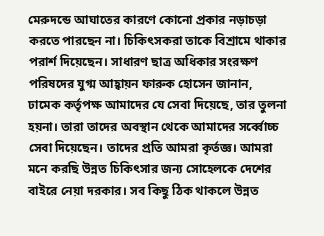মেরুদন্ডে আঘাতের কারণে কোনো প্রকার নড়াচড়া করতে পারছেন না। চিকিৎসকরা তাকে বিশ্রামে থাকার পরার্শ দিয়েছেন। সাধারণ ছাত্র অধিকার সংরক্ষণ পরিষদের যুগ্ম আহ্বায়ন ফারুক হোসেন জানান, ঢামেক কর্তৃপক্ষ আমাদের যে সেবা দিয়েছে, তার তুলনা হয়না। তারা তাদের অবস্থান থেকে আমাদের সর্ব্বোচ্চ সেবা দিয়েছেন। তাদের প্রতি আমরা কৃর্তজ্ঞ। আমরা মনে করছি উন্নত চিকিৎসার জন্য সোহেলকে দেশের বাইরে নেয়া দরকার। সব কিছু ঠিক থাকলে উন্নত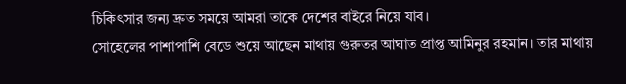চিকিৎসার জন্য দ্রুত সময়ে আমরা তাকে দেশের বাইরে নিয়ে যাব।
সোহেলের পাশাপাশি বেডে শুয়ে আছেন মাথায় গুরুতর আঘাত প্রাপ্ত আমিনুর রহমান। তার মাথায়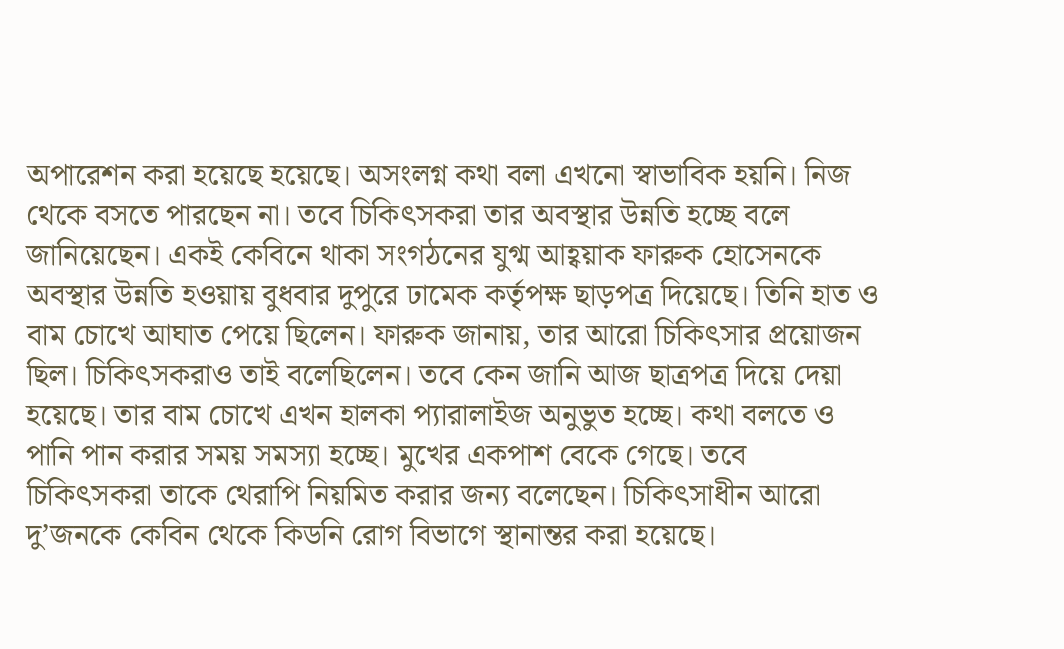অপারেশন করা হয়েছে হয়েছে। অসংলগ্ন কথা বলা এখনো স্বাভাবিক হয়নি। নিজ থেকে বসতে পারছেন না। তবে চিকিৎসকরা তার অবস্থার উন্নতি হচ্ছে বলে জানিয়েছেন। একই কেবিনে থাকা সংগঠনের যুগ্ম আহ্বয়াক ফারুক হোসেনকে অবস্থার উন্নতি হওয়ায় বুধবার দুপুরে ঢামেক কর্তৃপক্ষ ছাড়পত্র দিয়েছে। তিনি হাত ও বাম চোখে আঘাত পেয়ে ছিলেন। ফারুক জানায়, তার আরো চিকিৎসার প্রয়োজন ছিল। চিকিৎসকরাও তাই বলেছিলেন। তবে কেন জানি আজ ছাত্রপত্র দিয়ে দেয়া হয়েছে। তার বাম চোখে এখন হালকা প্যারালাইজ অনুভুত হচ্ছে। কথা বলতে ও পানি পান করার সময় সমস্যা হচ্ছে। মুখের একপাশ বেকে গেছে। তবে চিকিৎসকরা তাকে থেরাপি নিয়মিত করার জন্য বলেছেন। চিকিৎসাধীন আরো দু’জনকে কেবিন থেকে কিডনি রোগ বিভাগে স্থানান্তর করা হয়েছে।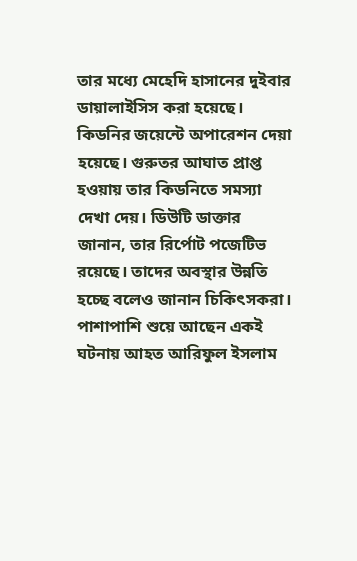তার মধ্যে মেহেদি হাসানের দুইবার ডায়ালাইসিস করা হয়েছে। কিডনির জয়েন্টে অপারেশন দেয়া হয়েছে। গুরুতর আঘাত প্রাপ্ত হওয়ায় তার কিডনিতে সমস্যা দেখা দেয়। ডিউটি ডাক্তার জানান, তার রির্পোট পজেটিভ রয়েছে। তাদের অবস্থার উন্নতি হচ্ছে বলেও জানান চিকিৎসকরা।
পাশাপাশি শুয়ে আছেন একই ঘটনায় আহত আরিফুল ইসলাম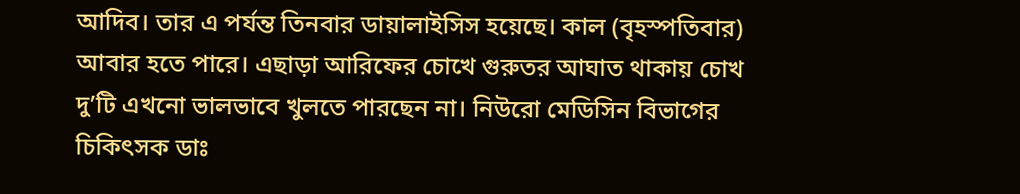আদিব। তার এ পর্যন্ত তিনবার ডায়ালাইসিস হয়েছে। কাল (বৃহস্পতিবার) আবার হতে পারে। এছাড়া আরিফের চোখে গুরুতর আঘাত থাকায় চোখ দু’টি এখনো ভালভাবে খুলতে পারছেন না। নিউরো মেডিসিন বিভাগের চিকিৎসক ডাঃ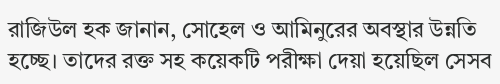রাজিউল হক জানান, সোহেল ও আমিনুরের অবস্থার উন্নতি হচ্ছে। তাদের রক্ত সহ কয়েকটি পরীক্ষা দেয়া হয়েছিল সেসব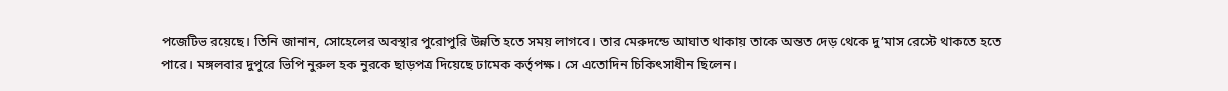পজেটিভ রয়েছে। তিনি জানান, সোহেলের অবস্থার পুরোপুরি উন্নতি হতে সময় লাগবে। তার মেরুদন্ডে আঘাত থাকায় তাকে অন্তত দেড় থেকে দু’মাস রেস্টে থাকতে হতে পারে। মঙ্গলবার দুপুরে ভিপি নুরুল হক নুরকে ছাড়পত্র দিয়েছে ঢামেক কর্তৃপক্ষ। সে এতোদিন চিকিৎসাধীন ছিলেন।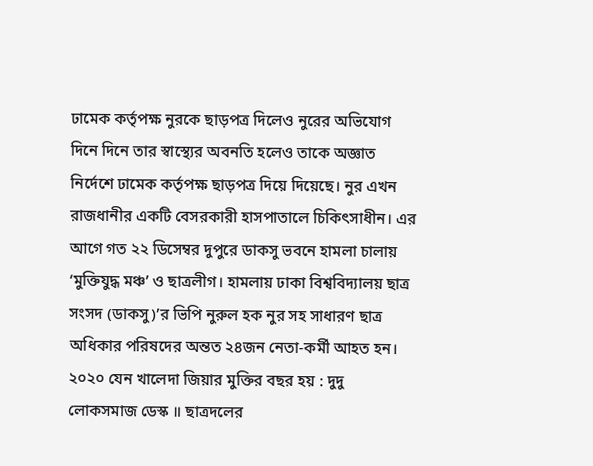ঢামেক কর্তৃপক্ষ নুরকে ছাড়পত্র দিলেও নুরের অভিযোগ দিনে দিনে তার স্বাস্থ্যের অবনতি হলেও তাকে অজ্ঞাত নির্দেশে ঢামেক কর্তৃপক্ষ ছাড়পত্র দিয়ে দিয়েছে। নুর এখন রাজধানীর একটি বেসরকারী হাসপাতালে চিকিৎসাধীন। এর আগে গত ২২ ডিসেম্বর দুপুরে ডাকসু ভবনে হামলা চালায় ‘মুক্তিযুদ্ধ মঞ্চ’ ও ছাত্রলীগ। হামলায় ঢাকা বিশ্ববিদ্যালয় ছাত্র সংসদ (ডাকসু)’র ভিপি নুরুল হক নুর সহ সাধারণ ছাত্র অধিকার পরিষদের অন্তত ২৪জন নেতা-কর্মী আহত হন।
২০২০ যেন খালেদা জিয়ার মুক্তির বছর হয় : দুদু
লোকসমাজ ডেস্ক ॥ ছাত্রদলের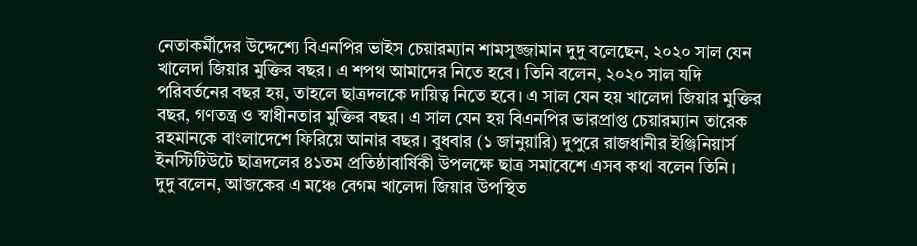নেতাকর্মীদের উদ্দেশ্যে বিএনপির ভাইস চেয়ারম্যান শামসুজ্জামান দুদু বলেছেন, ২০২০ সাল যেন খালেদা জিয়ার মুক্তির বছর। এ শপথ আমাদের নিতে হবে। তিনি বলেন, ২০২০ সাল যদি পরিবর্তনের বছর হয়, তাহলে ছাত্রদলকে দায়িত্ব নিতে হবে। এ সাল যেন হয় খালেদা জিয়ার মুক্তির বছর, গণতন্ত্র ও স্বাধীনতার মুক্তির বছর। এ সাল যেন হয় বিএনপির ভারপ্রাপ্ত চেয়ারম্যান তারেক রহমানকে বাংলাদেশে ফিরিয়ে আনার বছর। বুধবার (১ জানুয়ারি) দুপুরে রাজধানীর ইঞ্জিনিয়ার্স ইনস্টিটিউটে ছাত্রদলের ৪১তম প্রতিষ্ঠাবার্ষিকী উপলক্ষে ছাত্র সমাবেশে এসব কথা বলেন তিনি।
দুদু বলেন, আজকের এ মঞ্চে বেগম খালেদা জিয়ার উপস্থিত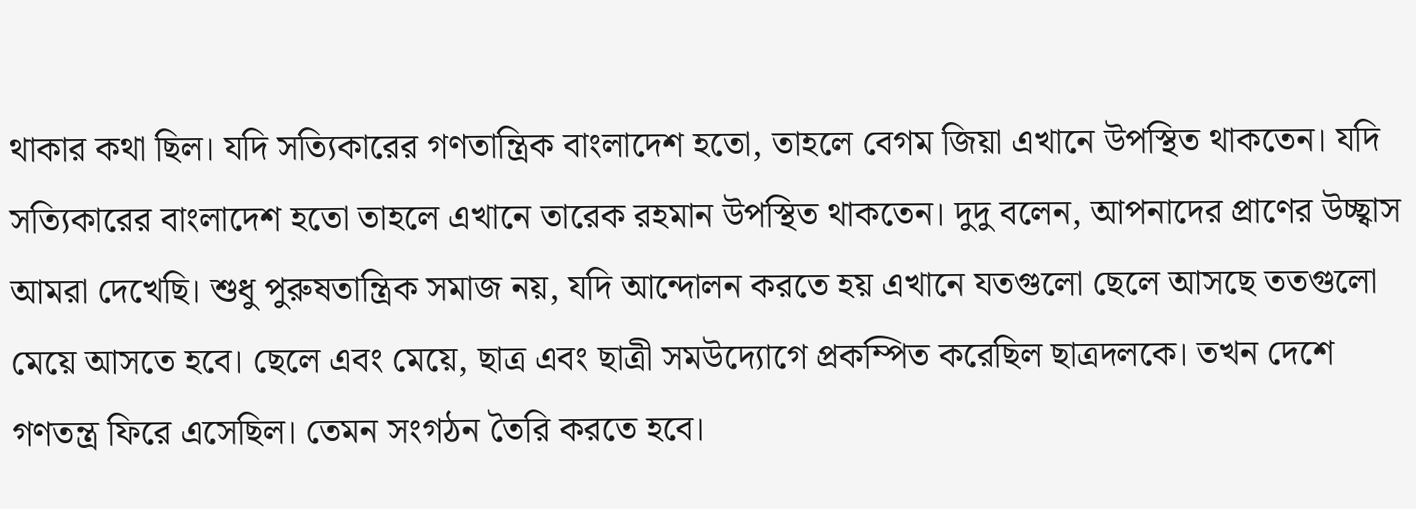থাকার কথা ছিল। যদি সত্যিকারের গণতান্ত্রিক বাংলাদেশ হতো, তাহলে বেগম জিয়া এখানে উপস্থিত থাকতেন। যদি সত্যিকারের বাংলাদেশ হতো তাহলে এখানে তারেক রহমান উপস্থিত থাকতেন। দুদু বলেন, আপনাদের প্রাণের উচ্ছ্বাস আমরা দেখেছি। শুধু পুরুষতান্ত্রিক সমাজ নয়, যদি আন্দোলন করতে হয় এখানে যতগুলো ছেলে আসছে ততগুলো মেয়ে আসতে হবে। ছেলে এবং মেয়ে, ছাত্র এবং ছাত্রী সমউদ্যোগে প্রকম্পিত করেছিল ছাত্রদলকে। তখন দেশে গণতন্ত্র ফিরে এসেছিল। তেমন সংগঠন তৈরি করতে হবে।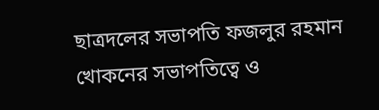ছাত্রদলের সভাপতি ফজলুর রহমান খোকনের সভাপতিত্বে ও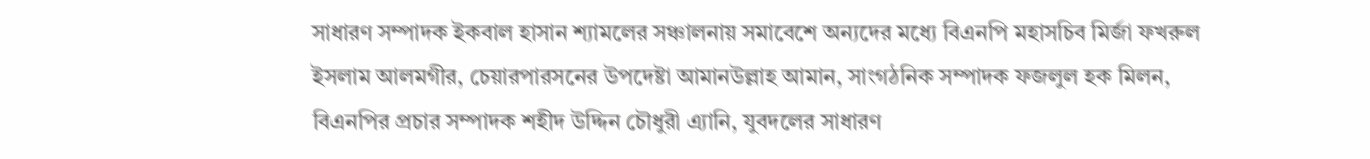সাধারণ সম্পাদক ইকবাল হাসান শ্যামলের সঞ্চালনায় সমাবেশে অন্যদের মধ্যে বিএনপি মহাসচিব মির্জা ফখরুল ইসলাম আলমগীর, চেয়ারপারসনের উপদেষ্টা আমানউল্লাহ আমান, সাংগঠনিক সম্পাদক ফজলুল হক মিলন, বিএনপির প্রচার সম্পাদক শহীদ উদ্দিন চৌধুরী এ্যানি, যুবদলের সাধারণ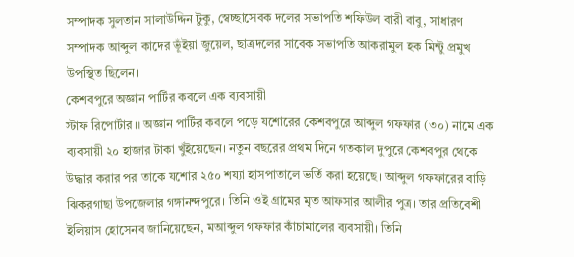সম্পাদক সুলতান সালাউদ্দিন টুকু, স্বেচ্ছাসেবক দলের সভাপতি শফিউল বারী বাবু, সাধারণ সম্পাদক আব্দুল কাদের ভূঁইয়া জুয়েল, ছাত্রদলের সাবেক সভাপতি আকরামুল হক মিন্টু প্রমুখ উপস্থিত ছিলেন।
কেশবপুরে অজ্ঞান পার্টির কবলে এক ব্যবসায়ী
স্টাফ রিপোর্টার ॥ অজ্ঞান পার্টির কবলে পড়ে যশোরের কেশবপুরে আব্দুল গফফার (৩০) নামে এক ব্যবসায়ী ২০ হাজার টাকা খুঁইয়েছেন। নতুন বছরের প্রথম দিনে গতকাল দুপুরে কেশবপুর থেকে উদ্ধার করার পর তাকে যশোর ২৫০ শয্যা হাসপাতালে ভর্তি করা হয়েছে। আব্দুল গফফারের বাড়ি ঝিকরগাছা উপজেলার গঙ্গানন্দপুরে। তিনি ওই গ্রামের মৃত আফসার আলীর পুত্র। তার প্রতিবেশী ইলিয়াস হোসেনব জানিয়েছেন, মআব্দুল গফফার কাঁচামালের ব্যবসায়ী। তিনি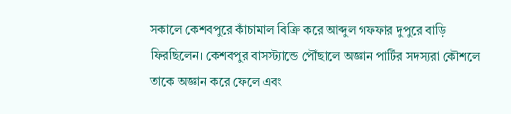সকালে কেশবপুরে কাঁচামাল বিক্রি করে আব্দুল গফফার দুপুরে বাড়ি ফিরছিলেন। কেশবপুর বাসস্ট্যান্ডে পৌঁছালে অজ্ঞান পার্টির সদস্যরা কৌশলে তাকে অজ্ঞান করে ফেলে এবং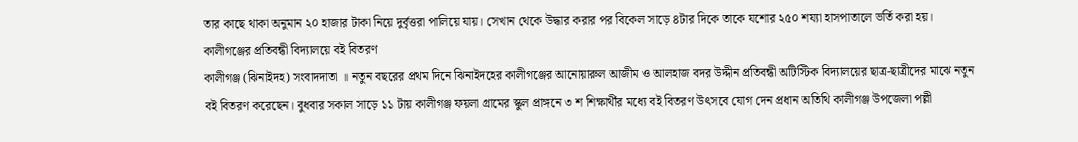তার কাছে থাকা অনুমান ২০ হাজার টাকা নিয়ে দুর্বৃত্তরা পালিয়ে যায়। সেখান থেকে উদ্ধার করার পর বিকেল সাড়ে ৪টার দিকে তাকে যশোর ২৫০ শয্যা হাসপাতালে ভর্তি করা হয়।
কালীগঞ্জের প্রতিবন্ধী বিদ্যালয়ে বই বিতরণ
কালীগঞ্জ (ঝিনাইদহ) সংবাদদাতা ॥ নতুন বছরের প্রথম দিনে ঝিনাইদহের কালীগঞ্জের আনোয়ারুল আজীম ও আলহাজ বদর উদ্দীন প্রতিবন্ধী অটিস্টিক বিদ্যালয়ের ছাত্র-ছাত্রীদের মাঝে নতুন বই বিতরণ করেছেন। বুধবার সকাল সাড়ে ১১ টায় কালীগঞ্জ ফয়লা গ্রামের স্কুল প্রাঙ্গনে ৩ শ শিক্ষার্থীর মধ্যে বই বিতরণ উৎসবে যোগ দেন প্রধান অতিথি কালীগঞ্জ উপজেলা পল্লী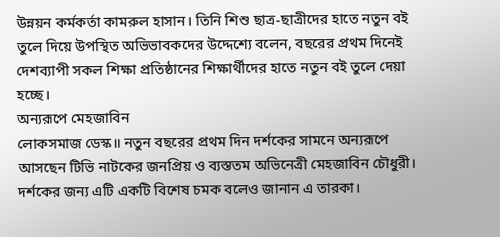উন্নয়ন কর্মকর্তা কামরুল হাসান। তিনি শিশু ছাত্র-ছাত্রীদের হাতে নতুন বই তুলে দিয়ে উপস্থিত অভিভাবকদের উদ্দেশ্যে বলেন, বছরের প্রথম দিনেই দেশব্যাপী সকল শিক্ষা প্রতিষ্ঠানের শিক্ষার্থীদের হাতে নতুন বই তুলে দেয়া হচ্ছে।
অন্যরূপে মেহজাবিন
লোকসমাজ ডেস্ক॥ নতুন বছরের প্রথম দিন দর্শকের সামনে অন্যরূপে আসছেন টিভি নাটকের জনপ্রিয় ও ব্যস্ততম অভিনেত্রী মেহজাবিন চৌধুরী। দর্শকের জন্য এটি একটি বিশেষ চমক বলেও জানান এ তারকা।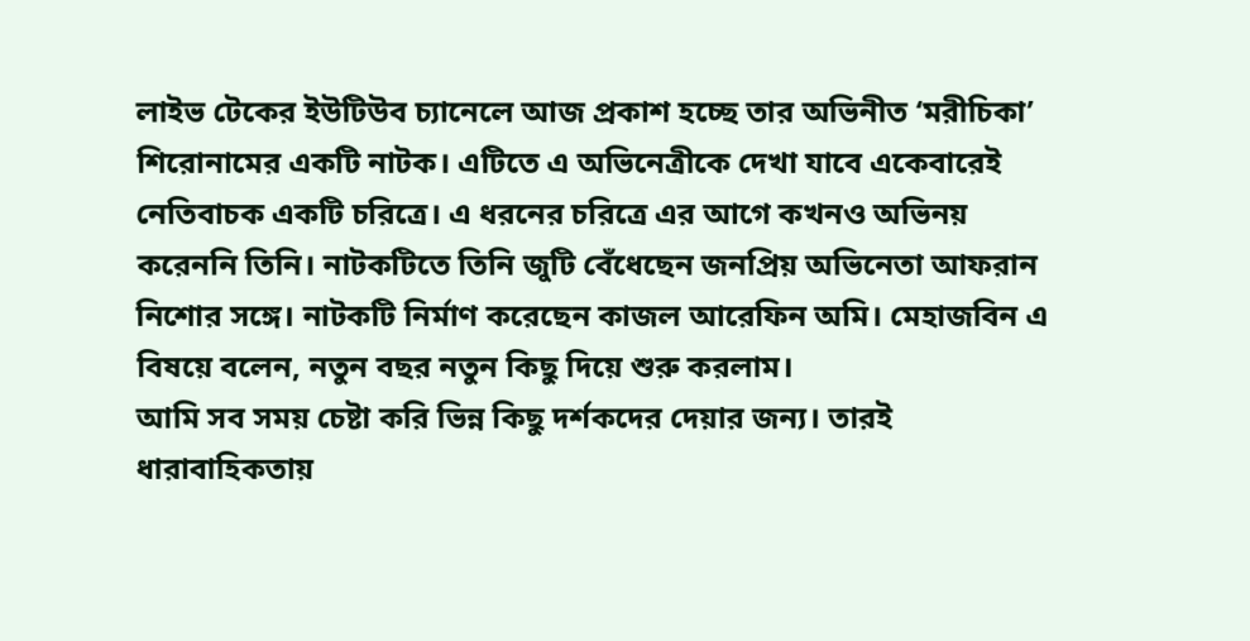লাইভ টেকের ইউটিউব চ্যানেলে আজ প্রকাশ হচ্ছে তার অভিনীত ‘মরীচিকা’ শিরোনামের একটি নাটক। এটিতে এ অভিনেত্রীকে দেখা যাবে একেবারেই নেতিবাচক একটি চরিত্রে। এ ধরনের চরিত্রে এর আগে কখনও অভিনয় করেননি তিনি। নাটকটিতে তিনি জুটি বেঁধেছেন জনপ্রিয় অভিনেতা আফরান নিশোর সঙ্গে। নাটকটি নির্মাণ করেছেন কাজল আরেফিন অমি। মেহাজবিন এ বিষয়ে বলেন, নতুন বছর নতুন কিছু দিয়ে শুরু করলাম।
আমি সব সময় চেষ্টা করি ভিন্ন কিছু দর্শকদের দেয়ার জন্য। তারই ধারাবাহিকতায়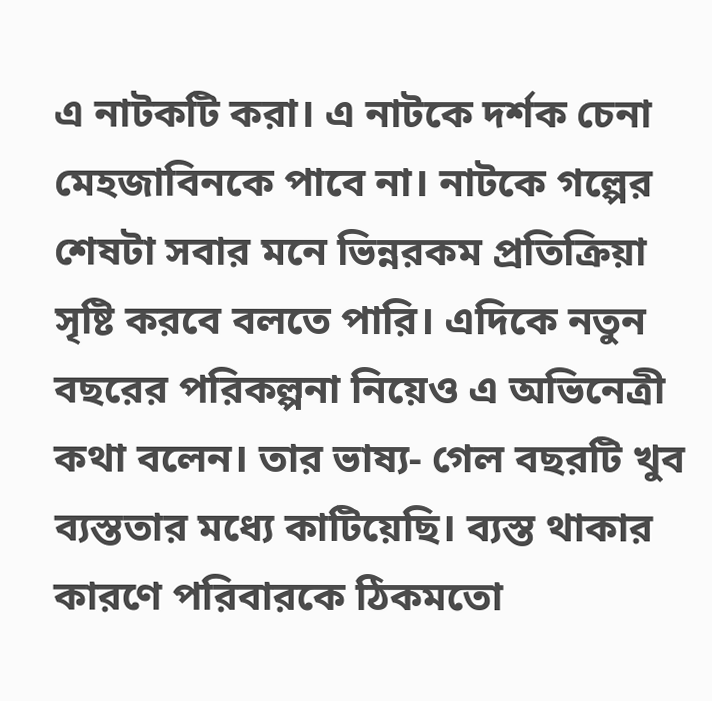এ নাটকটি করা। এ নাটকে দর্শক চেনা মেহজাবিনকে পাবে না। নাটকে গল্পের শেষটা সবার মনে ভিন্নরকম প্রতিক্রিয়া সৃষ্টি করবে বলতে পারি। এদিকে নতুন বছরের পরিকল্পনা নিয়েও এ অভিনেত্রী কথা বলেন। তার ভাষ্য- গেল বছরটি খুব ব্যস্ততার মধ্যে কাটিয়েছি। ব্যস্ত থাকার কারণে পরিবারকে ঠিকমতো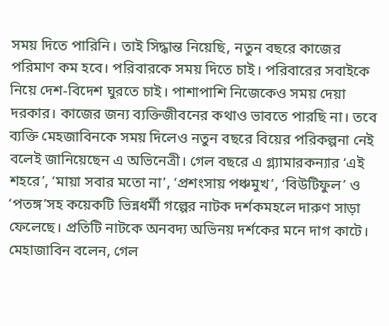সময় দিতে পারিনি। তাই সিদ্ধান্ত নিয়েছি, নতুন বছরে কাজের পরিমাণ কম হবে। পরিবারকে সময় দিতে চাই। পরিবারের সবাইকে নিয়ে দেশ-বিদেশ ঘুরতে চাই। পাশাপাশি নিজেকেও সময় দেয়া দরকার। কাজের জন্য ব্যক্তিজীবনের কথাও ভাবতে পারছি না। তবে ব্যক্তি মেহজাবিনকে সময় দিলেও নতুন বছরে বিয়ের পরিকল্পনা নেই বলেই জানিয়েছেন এ অভিনেত্রী। গেল বছরে এ গ্ল্যামারকন্যার ‘এই শহরে’, ‘মায়া সবার মতো না’, ‘প্রশংসায় পঞ্চমুখ’, ‘বিউটিফুল’ ও ‘পতঙ্গ’সহ কয়েকটি ভিন্নধর্মী গল্পের নাটক দর্শকমহলে দারুণ সাড়া ফেলেছে। প্রতিটি নাটকে অনবদ্য অভিনয় দর্শকের মনে দাগ কাটে। মেহাজাবিন বলেন, গেল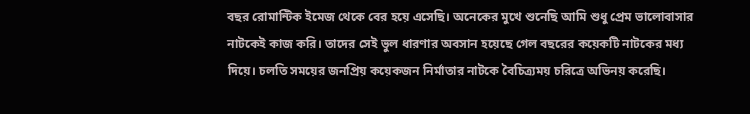বছর রোমান্টিক ইমেজ থেকে বের হয়ে এসেছি। অনেকের মুখে শুনেছি আমি শুধু প্রেম ভালোবাসার নাটকেই কাজ করি। তাদের সেই ভুল ধারণার অবসান হয়েছে গেল বছরের কয়েকটি নাটকের মধ্য দিয়ে। চলতি সময়ের জনপ্রিয় কয়েকজন নির্মাতার নাটকে বৈচিত্র্যময় চরিত্রে অভিনয় করেছি।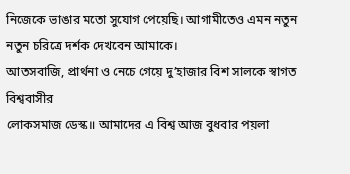নিজেকে ভাঙার মতো সুযোগ পেয়েছি। আগামীতেও এমন নতুন নতুন চরিত্রে দর্শক দেখবেন আমাকে।
আতসবাজি, প্রার্থনা ও নেচে গেয়ে দু’হাজার বিশ সালকে স্বাগত বিশ্ববাসীর
লোকসমাজ ডেস্ক॥ আমাদের এ বিশ্ব আজ বুধবার পয়লা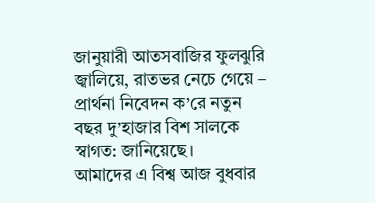জানুয়ারী আতসবাজির ফুলঝুরি জ্বালিয়ে, রাতভর নেচে গেয়ে – প্রার্থনা নিবেদন ক’রে নতুন বছর দু’হাজার বিশ সালকে স্বাগত: জানিয়েছে।
আমাদের এ বিশ্ব আজ বুধবার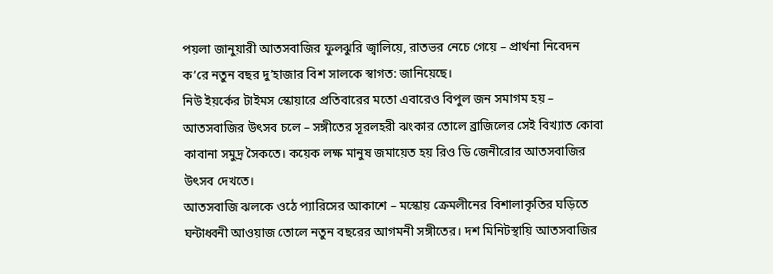পয়লা জানুয়ারী আতসবাজির ফুলঝুরি জ্বালিয়ে, রাতভর নেচে গেয়ে – প্রার্থনা নিবেদন ক’রে নতুন বছর দু’হাজার বিশ সালকে স্বাগত: জানিয়েছে।
নিউ ইয়র্কের টাইমস স্কোয়ারে প্রতিবারের মতো এবারেও বিপুল জন সমাগম হয় – আতসবাজির উৎসব চলে – সঙ্গীতের সূরলহরী ঝংকার তোলে ব্রাজিলের সেই বিখ্যাত কোবা কাবানা সমুদ্র সৈকতে। কয়েক লক্ষ মানুষ জমায়েত হয় রিও ডি জেনীরোর আতসবাজির উৎসব দেখতে।
আতসবাজি ঝলকে ওঠে প্যারিসের আকাশে – মস্কোয় ক্রেমলীনের বিশালাকৃতির ঘড়িতে ঘন্টাধ্বনী আওয়াজ তোলে নতুন বছরের আগমনী সঙ্গীতের। দশ মিনিটস্থায়ি আতসবাজির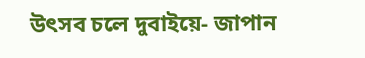উৎসব চলে দুবাইয়ে- জাপান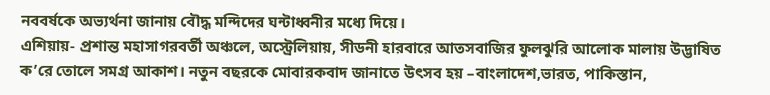নববর্ষকে অভ্যর্থনা জানায় বৌদ্ধ মন্দিদের ঘন্টাধ্বনীর মধ্যে দিয়ে।
এশিয়ায়- প্রশান্ত মহাসাগরবর্তী অঞ্চলে, অস্ট্রেলিয়ায়, সীডনী হারবারে আতসবাজির ফুলঝুরি আলোক মালায় উদ্ভাষিত ক’রে তোলে সমগ্র আকাশ। নতুন বছরকে মোবারকবাদ জানাতে উৎসব হয় –বাংলাদেশ,ভারত, পাকিস্তান,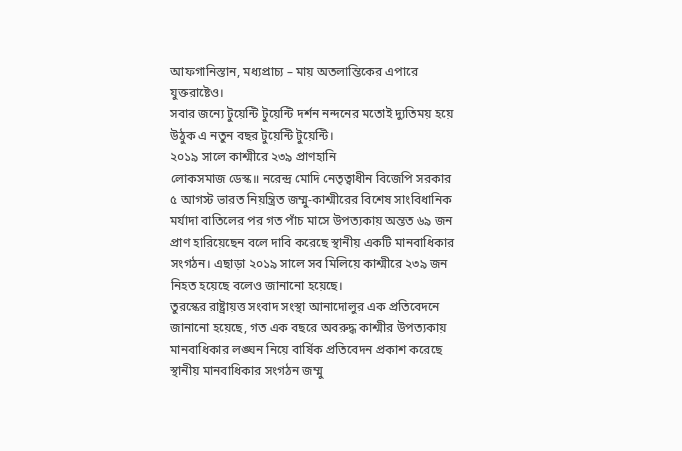আফগানিস্তান, মধ্যপ্রাচ্য – মায় অতলান্তিকের এপারে যুক্তরাষ্টেও।
সবার জন্যে টুয়েন্টি টুয়েন্টি দর্শন নন্দনের মতোই দ্যুতিময় হয়ে উঠুক এ নতুন বছর টুয়েন্টি টুয়েন্টি।
২০১৯ সালে কাশ্মীরে ২৩৯ প্রাণহানি
লোকসমাজ ডেস্ক॥ নরেন্দ্র মোদি নেতৃত্বাধীন বিজেপি সরকার ৫ আগস্ট ভারত নিয়ন্ত্রিত জম্মু-কাশ্মীরের বিশেষ সাংবিধানিক মর্যাদা বাতিলের পর গত পাঁচ মাসে উপত্যকায় অন্তত ৬৯ জন প্রাণ হারিয়েছেন বলে দাবি করেছে স্থানীয় একটি মানবাধিকার সংগঠন। এছাড়া ২০১৯ সালে সব মিলিয়ে কাশ্মীরে ২৩৯ জন নিহত হয়েছে বলেও জানানো হয়েছে।
তুরস্কের রাষ্ট্রায়ত্ত সংবাদ সংস্থা আনাদোলুর এক প্রতিবেদনে জানানো হয়েছে, গত এক বছরে অবরুদ্ধ কাশ্মীর উপত্যকায় মানবাধিকার লঙ্ঘন নিয়ে বার্ষিক প্রতিবেদন প্রকাশ করেছে স্থানীয় মানবাধিকার সংগঠন জম্মু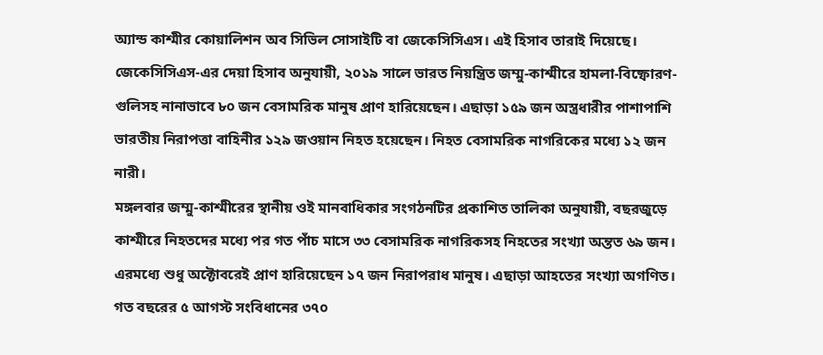অ্যান্ড কাশ্মীর কোয়ালিশন অব সিভিল সোসাইটি বা জেকেসিসিএস। এই হিসাব তারাই দিয়েছে।
জেকেসিসিএস-এর দেয়া হিসাব অনুযায়ী, ২০১৯ সালে ভারত নিয়ন্ত্রিত জম্মু-কাশ্মীরে হামলা-বিষ্ফোরণ-গুলিসহ নানাভাবে ৮০ জন বেসামরিক মানুষ প্রাণ হারিয়েছেন। এছাড়া ১৫৯ জন অস্ত্রধারীর পাশাপাশি ভারতীয় নিরাপত্তা বাহিনীর ১২৯ জওয়ান নিহত হয়েছেন। নিহত বেসামরিক নাগরিকের মধ্যে ১২ জন নারী।
মঙ্গলবার জম্মু-কাশ্মীরের স্থানীয় ওই মানবাধিকার সংগঠনটির প্রকাশিত তালিকা অনুযায়ী, বছরজুড়ে কাশ্মীরে নিহতদের মধ্যে পর গত পাঁচ মাসে ৩৩ বেসামরিক নাগরিকসহ নিহতের সংখ্যা অন্তত ৬৯ জন। এরমধ্যে শুধু অক্টোবরেই প্রাণ হারিয়েছেন ১৭ জন নিরাপরাধ মানুষ। এছাড়া আহতের সংখ্যা অগণিত।
গত বছরের ৫ আগস্ট সংবিধানের ৩৭০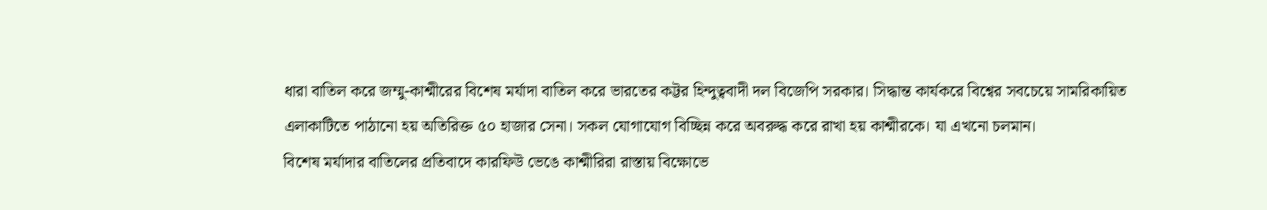ধারা বাতিল করে জম্মু-কাশ্মীরের বিশেষ মর্যাদা বাতিল করে ভারতের কট্টর হিন্দুত্ববাদী দল বিজেপি সরকার। সিদ্ধান্ত কার্যকরে বিশ্বের সবচেয়ে সামরিকায়িত এলাকাটিতে পাঠানো হয় অতিরিক্ত ৫০ হাজার সেনা। সকল যোগাযোগ বিচ্ছিন্ন করে অবরুদ্ধ করে রাখা হয় কাশ্মীরকে। যা এখনো চলমান।
বিশেষ মর্যাদার বাতিলের প্রতিবাদে কারফিউ ভেঙে কাশ্মীরিরা রাস্তায় বিক্ষোভে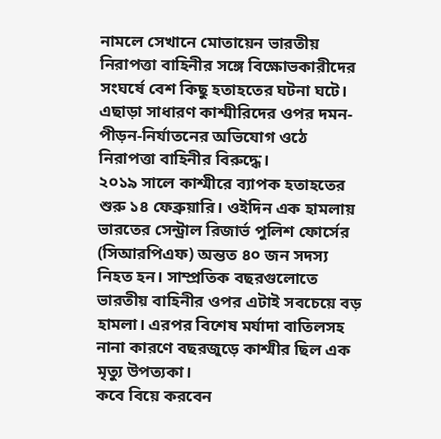নামলে সেখানে মোতায়েন ভারতীয় নিরাপত্তা বাহিনীর সঙ্গে বিক্ষোভকারীদের সংঘর্ষে বেশ কিছু হতাহতের ঘটনা ঘটে। এছাড়া সাধারণ কাশ্মীরিদের ওপর দমন-পীড়ন-নির্যাতনের অভিযোগ ওঠে নিরাপত্তা বাহিনীর বিরুদ্ধে।
২০১৯ সালে কাশ্মীরে ব্যাপক হতাহতের শুরু ১৪ ফেব্রুয়ারি। ওইদিন এক হামলায় ভারতের সেন্ট্রাল রিজার্ভ পুলিশ ফোর্সের (সিআরপিএফ) অন্তত ৪০ জন সদস্য নিহত হন। সাম্প্রতিক বছরগুলোতে ভারতীয় বাহিনীর ওপর এটাই সবচেয়ে বড় হামলা। এরপর বিশেষ মর্যাদা বাতিলসহ নানা কারণে বছরজুড়ে কাশ্মীর ছিল এক মৃত্যু উপত্যকা।
কবে বিয়ে করবেন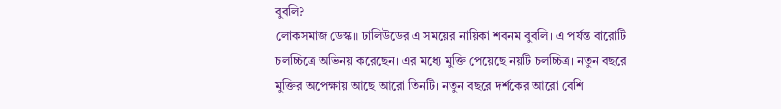বুবলি?
লোকসমাজ ডেস্ক॥ ঢালিউডের এ সময়ের নায়িকা শবনম বুবলি। এ পর্যন্ত বারোটি চলচ্চিত্রে অভিনয় করেছেন। এর মধ্যে মুক্তি পেয়েছে নয়টি চলচ্চিত্র। নতুন বছরে মুক্তির অপেক্ষায় আছে আরো তিনটি। নতুন বছরে দর্শকের আরো বেশি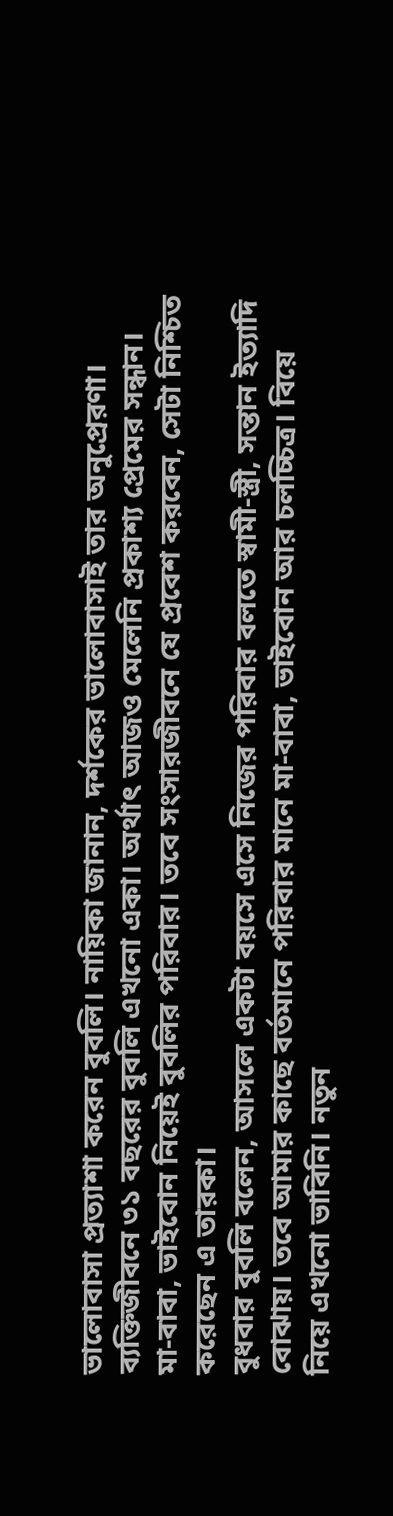ভালোবাসা প্রত্যাশা করেন বুবলি। নায়িকা জানান, দর্শকের ভালোবাসাই তার অনুপ্রেরণা।
ব্যক্তিজীবনে ৩১ বছরের বুবলি এখনো একা। অর্থাৎ আজও মেলেনি প্রকাশ্য প্রেমের সন্ধান। মা-বাবা, ভাইবোন নিয়েই বুবলির পরিবার। তবে সংসারজীবনে যে প্রবেশ করবেন, সেটা নিশ্চিত করেছেন এ তারকা।
বুধবার বুবলি বলেন, আসলে একটা বয়সে এসে নিজের পরিবার বলতে স্বামী-স্ত্রী, সন্তান ইত্যাদি বোঝায়। তবে আমার কাছে বর্তমানে পরিবার মানে মা-বাবা, ভাইবোন আর চলচ্চিত্র। বিয়ে নিয়ে এখনো ভাবিনি। নতুন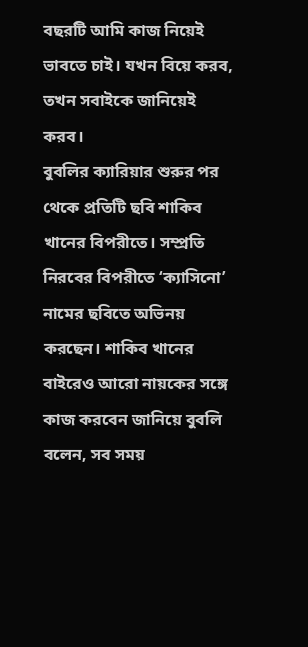বছরটি আমি কাজ নিয়েই ভাবতে চাই। যখন বিয়ে করব, তখন সবাইকে জানিয়েই করব।
বুবলির ক্যারিয়ার শুরুর পর থেকে প্রতিটি ছবি শাকিব খানের বিপরীতে। সম্প্রতি নিরবের বিপরীতে ‘ক্যাসিনো’ নামের ছবিতে অভিনয় করছেন। শাকিব খানের বাইরেও আরো নায়কের সঙ্গে কাজ করবেন জানিয়ে বুবলি বলেন, সব সময়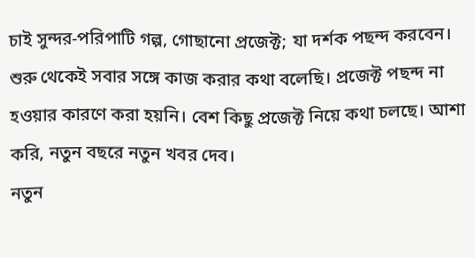চাই সুন্দর-পরিপাটি গল্প, গোছানো প্রজেক্ট; যা দর্শক পছন্দ করবেন। শুরু থেকেই সবার সঙ্গে কাজ করার কথা বলেছি। প্রজেক্ট পছন্দ না হওয়ার কারণে করা হয়নি। বেশ কিছু প্রজেক্ট নিয়ে কথা চলছে। আশা করি, নতুন বছরে নতুন খবর দেব।
নতুন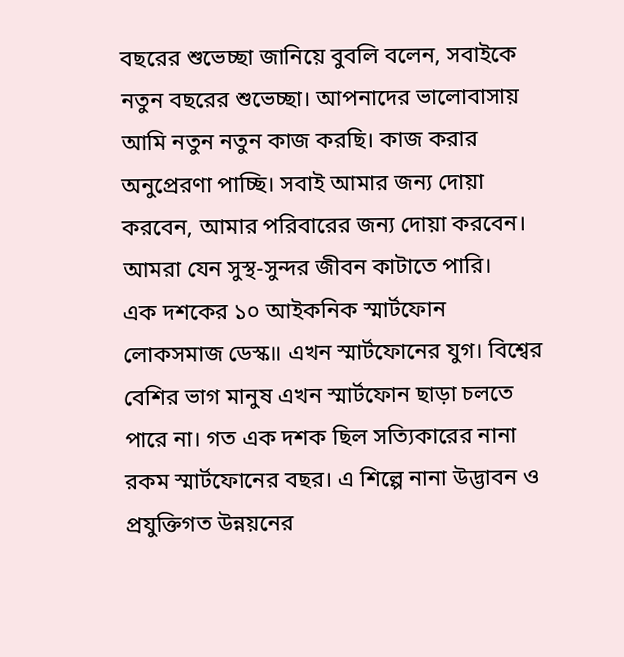বছরের শুভেচ্ছা জানিয়ে বুবলি বলেন, সবাইকে নতুন বছরের শুভেচ্ছা। আপনাদের ভালোবাসায় আমি নতুন নতুন কাজ করছি। কাজ করার অনুপ্রেরণা পাচ্ছি। সবাই আমার জন্য দোয়া করবেন, আমার পরিবারের জন্য দোয়া করবেন। আমরা যেন সুস্থ-সুন্দর জীবন কাটাতে পারি।
এক দশকের ১০ আইকনিক স্মার্টফোন
লোকসমাজ ডেস্ক॥ এখন স্মার্টফোনের যুগ। বিশ্বের বেশির ভাগ মানুষ এখন স্মার্টফোন ছাড়া চলতে পারে না। গত এক দশক ছিল সত্যিকারের নানা রকম স্মার্টফোনের বছর। এ শিল্পে নানা উদ্ভাবন ও প্রযুক্তিগত উন্নয়নের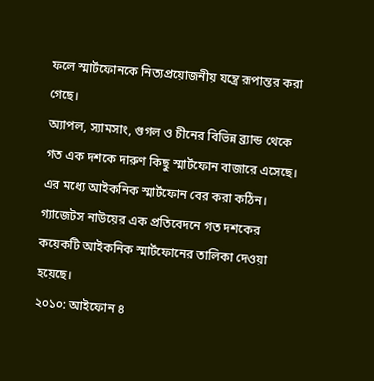ফলে স্মার্টফোনকে নিত্যপ্রয়োজনীয় যন্ত্রে রূপান্তর করা গেছে।
অ্যাপল, স্যামসাং, গুগল ও চীনের বিভিন্ন ব্র্যান্ড থেকে গত এক দশকে দারুণ কিছু স্মার্টফোন বাজারে এসেছে। এর মধ্যে আইকনিক স্মার্টফোন বের করা কঠিন। গ্যাজেটস নাউয়ের এক প্রতিবেদনে গত দশকের কয়েকটি আইকনিক স্মার্টফোনের তালিকা দেওয়া হয়েছে।
২০১০: আইফোন ৪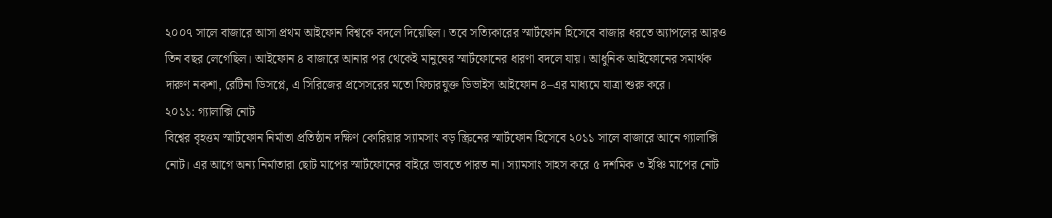২০০৭ সালে বাজারে আসা প্রথম আইফোন বিশ্বকে বদলে দিয়েছিল। তবে সত্যিকারের স্মার্টফোন হিসেবে বাজার ধরতে অ্যাপলের আরও তিন বছর লেগেছিল। আইফোন ৪ বাজারে আনার পর থেকেই মানুষের স্মার্টফোনের ধারণা বদলে যায়। আধুনিক আইফোনের সমার্থক দারুণ নকশা, রেটিনা ডিসপ্লে, এ সিরিজের প্রসেসরের মতো ফিচারযুক্ত ডিভাইস আইফোন ৪–এর মাধ্যমে যাত্রা শুরু করে।
২০১১: গ্যালাক্সি নোট
বিশ্বের বৃহত্তম স্মার্টফোন নির্মাতা প্রতিষ্ঠান দক্ষিণ কোরিয়ার স্যামসাং বড় স্ক্রিনের স্মার্টফোন হিসেবে ২০১১ সালে বাজারে আনে গ্যালাক্সি নোট। এর আগে অন্য নির্মাতারা ছোট মাপের স্মার্টফোনের বাইরে ভাবতে পারত না। স্যামসাং সাহস করে ৫ দশমিক ৩ ইঞ্চি মাপের নোট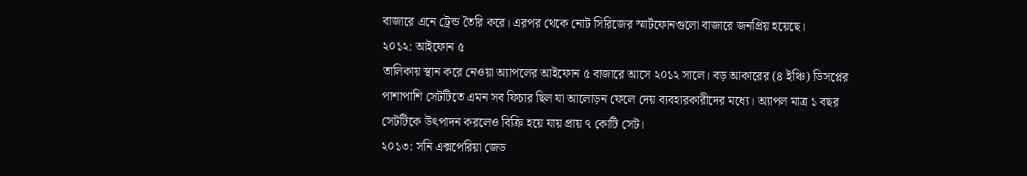বাজারে এনে ট্রেন্ড তৈরি করে। এরপর থেকে নোট সিরিজের স্মার্টফোনগুলো বাজারে জনপ্রিয় হয়েছে।
২০১২: আইফোন ৫
তালিকায় স্থান করে নেওয়া অ্যাপলের আইফোন ৫ বাজারে আসে ২০১২ সালে। বড় আকারের (৪ ইঞ্চি) ডিসপ্লের পাশাপাশি সেটটিতে এমন সব ফিচার ছিল যা আলোড়ন ফেলে দেয় ব্যবহারকারীদের মধ্যে। অ্যাপল মাত্র ১ বছর সেটটিকে উৎপাদন করলেও বিক্রি হয়ে যায় প্রায় ৭ কোটি সেট।
২০১৩: সনি এক্সপেরিয়া জেড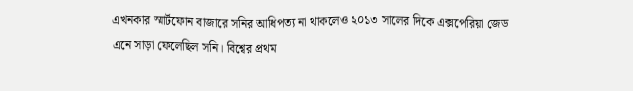এখনকার স্মার্টফোন বাজারে সনির আধিপত্য না থাকলেও ২০১৩ সালের দিকে এক্সপেরিয়া জেড এনে সাড়া ফেলেছিল সনি। বিশ্বের প্রথম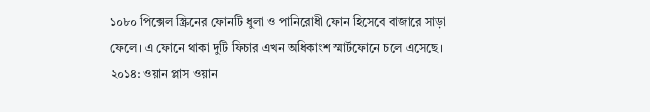১০৮০ পিক্সেল স্ক্রিনের ফোনটি ধুলা ও পানিরোধী ফোন হিসেবে বাজারে সাড়া ফেলে। এ ফোনে থাকা দুটি ফিচার এখন অধিকাংশ স্মার্টফোনে চলে এসেছে।
২০১৪: ওয়ান প্লাস ওয়ান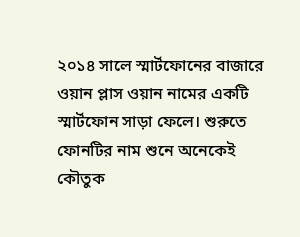২০১৪ সালে স্মার্টফোনের বাজারে ওয়ান প্লাস ওয়ান নামের একটি স্মার্টফোন সাড়া ফেলে। শুরুতে ফোনটির নাম শুনে অনেকেই কৌতুক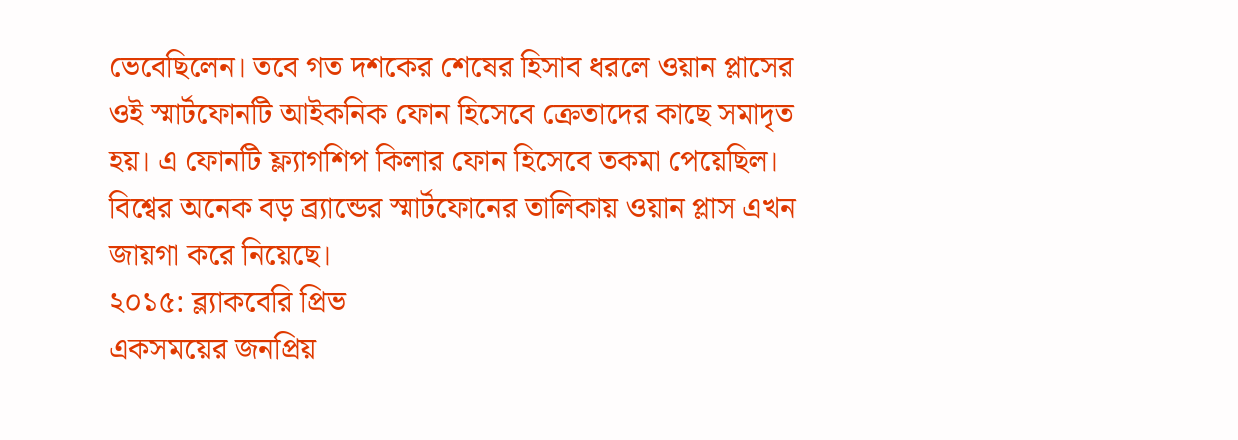ভেবেছিলেন। তবে গত দশকের শেষের হিসাব ধরলে ওয়ান প্লাসের ওই স্মার্টফোনটি আইকনিক ফোন হিসেবে ক্রেতাদের কাছে সমাদৃত হয়। এ ফোনটি ফ্ল্যাগশিপ কিলার ফোন হিসেবে তকমা পেয়েছিল। বিশ্বের অনেক বড় ব্র্যান্ডের স্মার্টফোনের তালিকায় ওয়ান প্লাস এখন জায়গা করে নিয়েছে।
২০১৫: ব্ল্যাকবেরি প্রিভ
একসময়ের জনপ্রিয়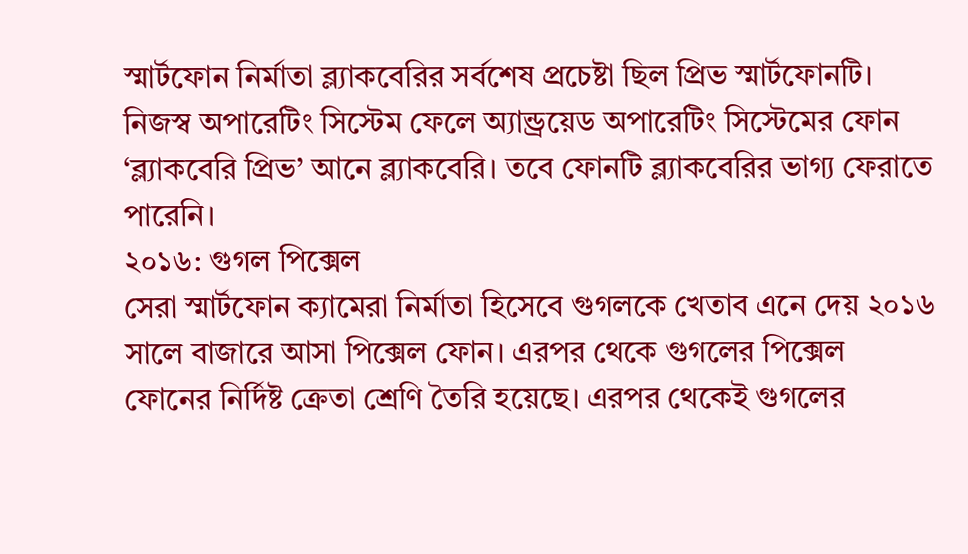স্মার্টফোন নির্মাতা ব্ল্যাকবেরির সর্বশেষ প্রচেষ্টা ছিল প্রিভ স্মার্টফোনটি। নিজস্ব অপারেটিং সিস্টেম ফেলে অ্যান্ড্রয়েড অপারেটিং সিস্টেমের ফোন ‘ব্ল্যাকবেরি প্রিভ’ আনে ব্ল্যাকবেরি। তবে ফোনটি ব্ল্যাকবেরির ভাগ্য ফেরাতে পারেনি।
২০১৬: গুগল পিক্সেল
সেরা স্মার্টফোন ক্যামেরা নির্মাতা হিসেবে গুগলকে খেতাব এনে দেয় ২০১৬ সালে বাজারে আসা পিক্সেল ফোন। এরপর থেকে গুগলের পিক্সেল ফোনের নির্দিষ্ট ক্রেতা শ্রেণি তৈরি হয়েছে। এরপর থেকেই গুগলের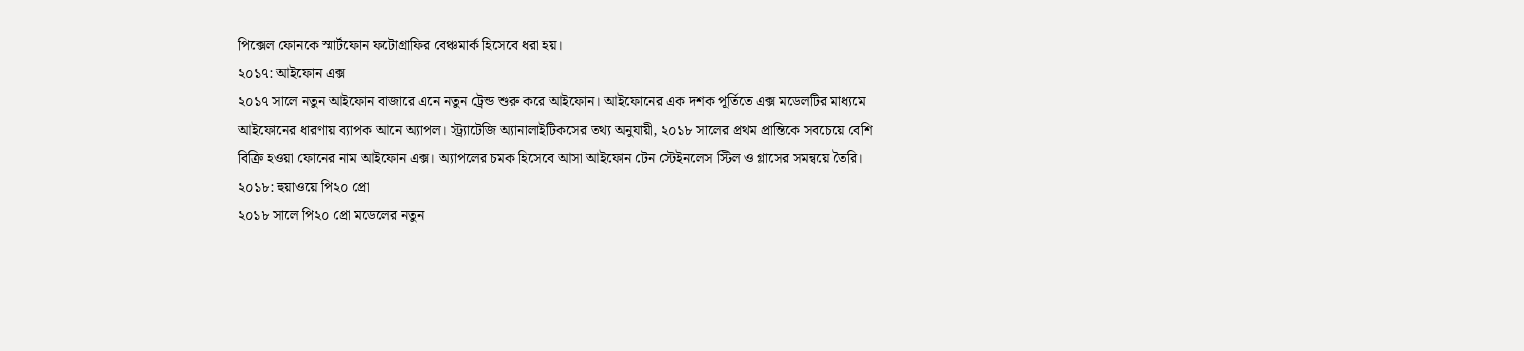পিক্সেল ফোনকে স্মার্টফোন ফটোগ্রাফির বেঞ্চমার্ক হিসেবে ধরা হয়।
২০১৭: আইফোন এক্স
২০১৭ সালে নতুন আইফোন বাজারে এনে নতুন ট্রেন্ড শুরু করে আইফোন। আইফোনের এক দশক পূর্তিতে এক্স মডেলটির মাধ্যমে আইফোনের ধারণায় ব্যাপক আনে অ্যাপল। স্ট্র্যাটেজি অ্যানালাইটিকসের তথ্য অনুযায়ী, ২০১৮ সালের প্রথম প্রান্তিকে সবচেয়ে বেশি বিক্রি হওয়া ফোনের নাম আইফোন এক্স। অ্যাপলের চমক হিসেবে আসা আইফোন টেন স্টেইনলেস স্টিল ও গ্লাসের সমন্বয়ে তৈরি।
২০১৮: হুয়াওয়ে পি২০ প্রো
২০১৮ সালে পি২০ প্রো মডেলের নতুন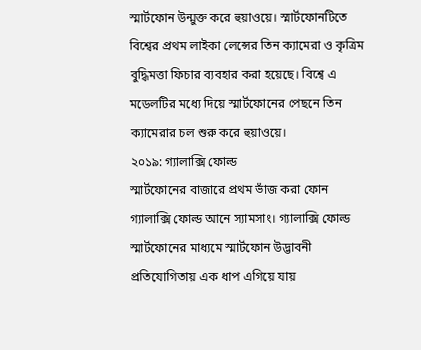স্মার্টফোন উন্মুক্ত করে হুয়াওয়ে। স্মার্টফোনটিতে বিশ্বের প্রথম লাইকা লেন্সের তিন ক্যামেরা ও কৃত্রিম বুদ্ধিমত্তা ফিচার ব্যবহার করা হয়েছে। বিশ্বে এ মডেলটির মধ্যে দিয়ে স্মার্টফোনের পেছনে তিন ক্যামেরার চল শুরু করে হুয়াওয়ে।
২০১৯: গ্যালাক্সি ফোল্ড
স্মার্টফোনের বাজারে প্রথম ভাঁজ করা ফোন গ্যালাক্সি ফোল্ড আনে স্যামসাং। গ্যালাক্সি ফোল্ড স্মার্টফোনের মাধ্যমে স্মার্টফোন উদ্ভাবনী প্রতিযোগিতায় এক ধাপ এগিয়ে যায়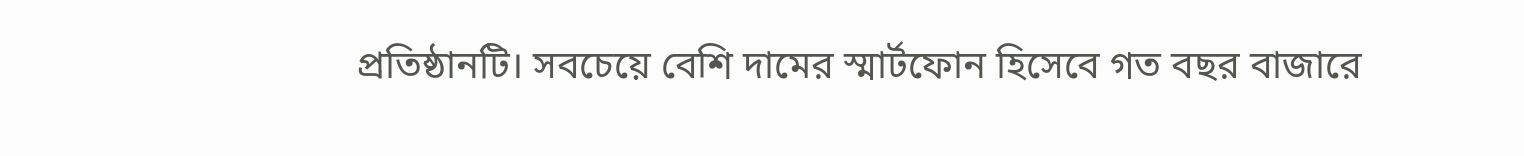প্রতিষ্ঠানটি। সবচেয়ে বেশি দামের স্মার্টফোন হিসেবে গত বছর বাজারে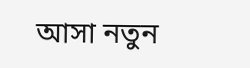আসা নতুন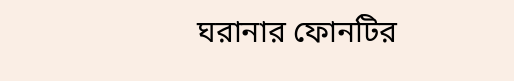ঘরানার ফোনটির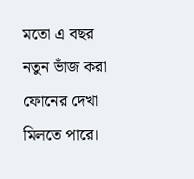মতো এ বছর নতুন ভাঁজ করা ফোনের দেখা মিলতে পারে।